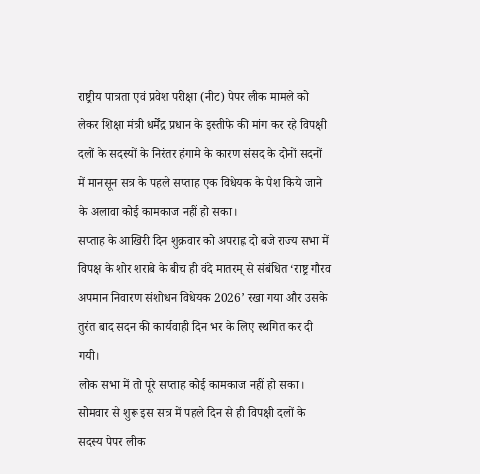राष्ट्रीय पात्रता एवं प्रवेश परीक्षा (नीट) पेपर लीक मामले को लेकर शिक्षा मंत्री धर्मेंद्र प्रधान के इस्तीफे की मांग कर रहे विपक्षी दलों के सदस्यों के निरंतर हंगामे के कारण संसद के दोनों सदनों में मानसून सत्र के पहले सप्ताह एक विधेयक के पेश किये जाने के अलावा कोई कामकाज नहीं हो सका।
सप्ताह के आखिरी दिन शुक्रवार को अपराह्न दो बजे राज्य सभा में विपक्ष के शोर शराबे के बीच ही वंदे मातरम् से संबंधित ‘राष्ट्र गौरव अपमान निवारण संशोधन विधेयक 2026’ रखा गया और उसके तुरंत बाद सदन की कार्यवाही दिन भर के लिए स्थगित कर दी गयी।
लोक सभा में तो पूरे सप्ताह कोई कामकाज नहीं हो सका।
सोमवार से शुरू इस सत्र में पहले दिन से ही विपक्षी दलों के सदस्य पेपर लीक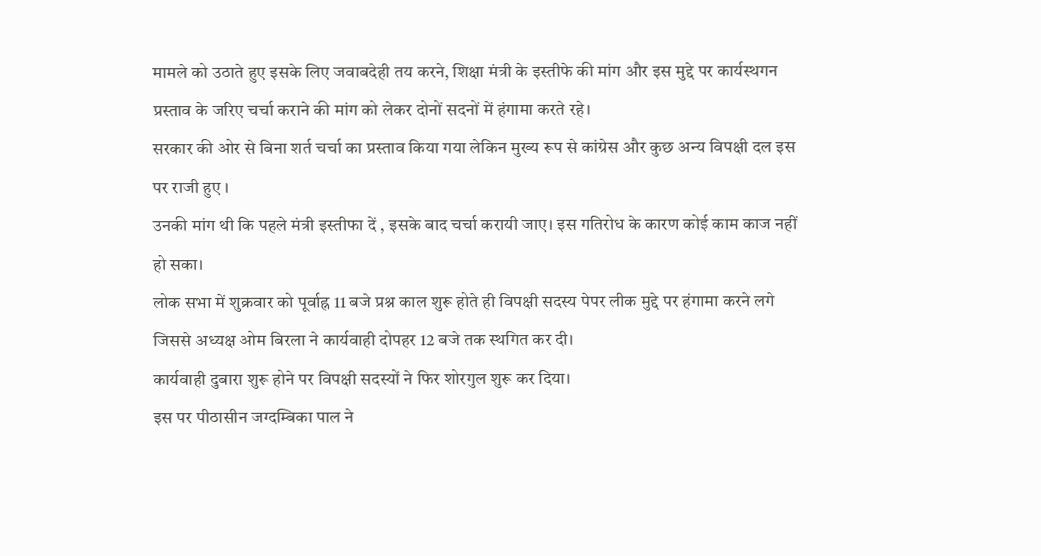मामले को उठाते हुए इसके लिए जवाबदेही तय करने, शिक्षा मंत्री के इस्तीफे की मांग और इस मुद्दे पर कार्यस्थगन प्रस्ताव के जरिए चर्चा कराने की मांग को लेकर दोनों सदनों में हंगामा करते रहे।
सरकार की ओर से बिना शर्त चर्चा का प्रस्ताव किया गया लेकिन मुख्य रूप से कांग्रेस और कुछ अन्य विपक्षी दल इस पर राजी हुए ।
उनकी मांग थी कि पहले मंत्री इस्तीफा दें , इसके बाद चर्चा करायी जाए। इस गतिरोध के कारण कोई काम काज नहीं हो सका।
लोक सभा में शुक्रवार को पूर्वाह्न 11 बजे प्रश्न काल शुरू होते ही विपक्षी सदस्य पेपर लीक मुद्दे पर हंगामा करने लगे जिससे अध्यक्ष ओम बिरला ने कार्यवाही दोपहर 12 बजे तक स्थगित कर दी।
कार्यवाही दुबारा शुरू होने पर विपक्षी सदस्यों ने फिर शोरगुल शुरू कर दिया।
इस पर पीठासीन जग्दम्बिका पाल ने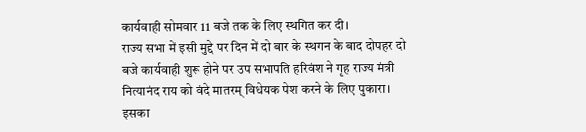कार्यवाही सोमवार 11 बजे तक के लिए स्थगित कर दी।
राज्य सभा में इसी मुद्दे पर दिन में दो बार के स्थगन के बाद दोपहर दो बजे कार्यवाही शुरू होने पर उप सभापति हरिवंश ने गृह राज्य मंत्री नित्यानंद राय को वंदे मातरम् विधेयक पेश करने के लिए पुकारा।
इसका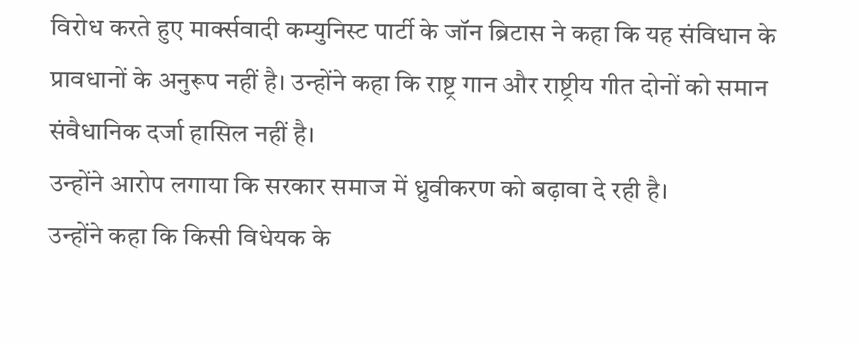विरोध करते हुए मार्क्सवादी कम्युनिस्ट पार्टी के जॉन ब्रिटास ने कहा कि यह संविधान के प्रावधानों के अनुरूप नहीं है। उन्होंने कहा कि राष्ट्र गान और राष्ट्रीय गीत दोनों को समान संवैधानिक दर्जा हासिल नहीं है।
उन्होंने आरोप लगाया कि सरकार समाज में ध्रुवीकरण को बढ़ावा दे रही है।
उन्होंने कहा कि किसी विधेयक के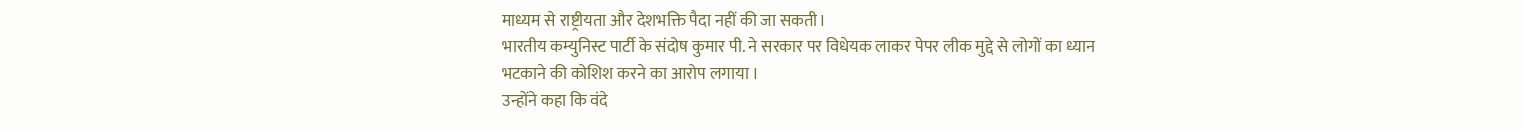माध्यम से राष्ट्रीयता और देशभक्ति पैदा नहीं की जा सकती।
भारतीय कम्युनिस्ट पार्टी के संदोष कुमार पी. ने सरकार पर विधेयक लाकर पेपर लीक मुद्दे से लोगों का ध्यान भटकाने की कोशिश करने का आरोप लगाया ।
उन्होंने कहा कि वंदे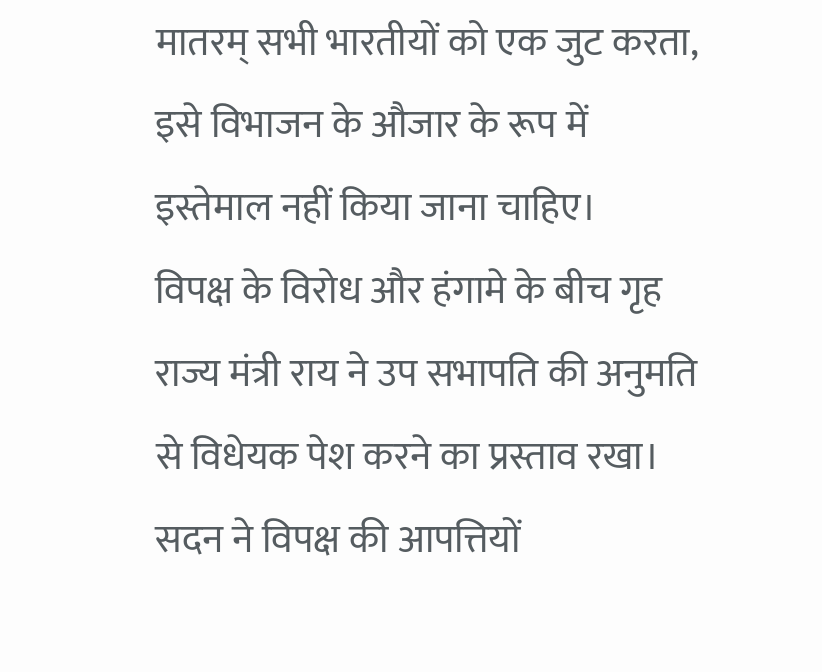मातरम् सभी भारतीयों को एक जुट करता, इसे विभाजन के औजार के रूप में इस्तेमाल नहीं किया जाना चाहिए।
विपक्ष के विरोध और हंगामे के बीच गृह राज्य मंत्री राय ने उप सभापति की अनुमति से विधेयक पेश करने का प्रस्ताव रखा।
सदन ने विपक्ष की आपत्तियों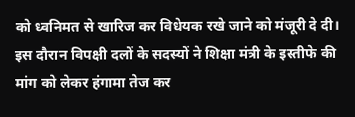को ध्वनिमत से खारिज कर विधेयक रखे जाने को मंजूरी दे दी।
इस दौरान विपक्षी दलों के सदस्यों ने शिक्षा मंत्री के इस्तीफे की मांग को लेकर हंगामा तेज कर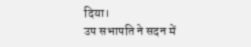दिया।
उप सभापति ने सदन में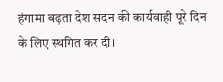हंगामा बढ़ता देश सदन की कार्यवाही पूरे दिन के लिए स्थगित कर दी।